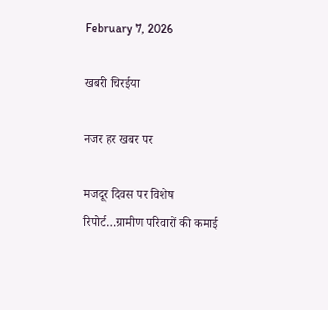February 7, 2026

खबरी चिरईया

नजर हर खबर पर

मजदूर दिवस पर विशेष रिपोर्ट…ग्रामीण परिवारों की कमाई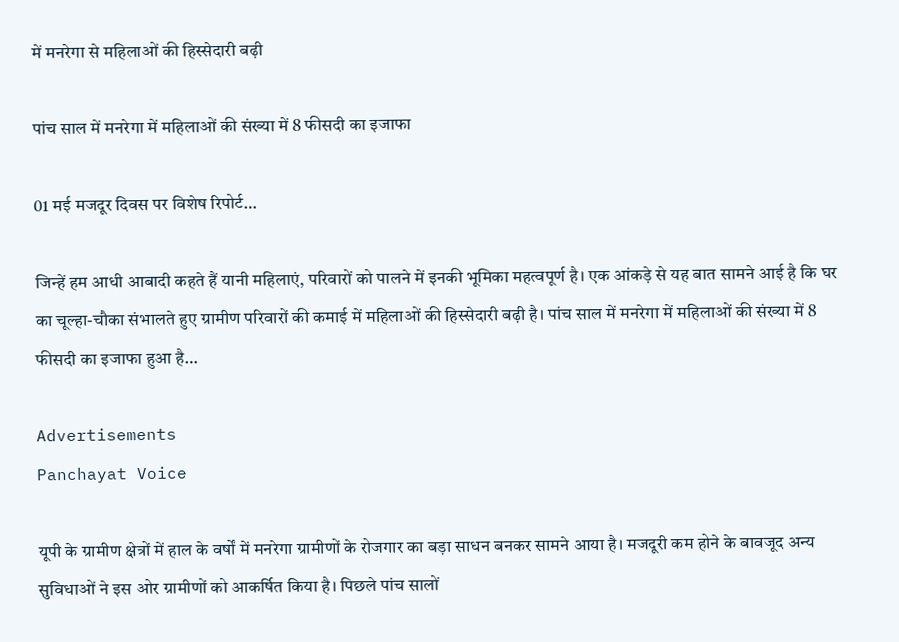में मनरेगा से महिलाओं की हिस्सेदारी बढ़ी

पांच साल में मनरेगा में महिलाओं की संख्या में 8 फीसदी का इजाफा

01 मई मजदूर दिवस पर विशेष रिपोर्ट…

जिन्हें हम आधी आबादी कहते हैं यानी महिलाएं, परिवारों को पालने में इनकी भूमिका महत्वपूर्ण है। एक आंकड़े से यह बात सामने आई है कि घर का चूल्हा-चौका संभालते हुए ग्रामीण परिवारों की कमाई में महिलाओं की हिस्सेदारी बढ़ी है। पांच साल में मनरेगा में महिलाओं की संख्या में 8 फीसदी का इजाफा हुआ है…

Advertisements
Panchayat Voice

यूपी के ग्रामीण क्षेत्रों में हाल के वर्षों में मनरेगा ग्रामीणों के रोजगार का बड़ा साधन बनकर सामने आया है। मजदूरी कम होने के बावजूद अन्य सुविधाओं ने इस ओर ग्रामीणों को आकर्षित किया है। पिछले पांच सालों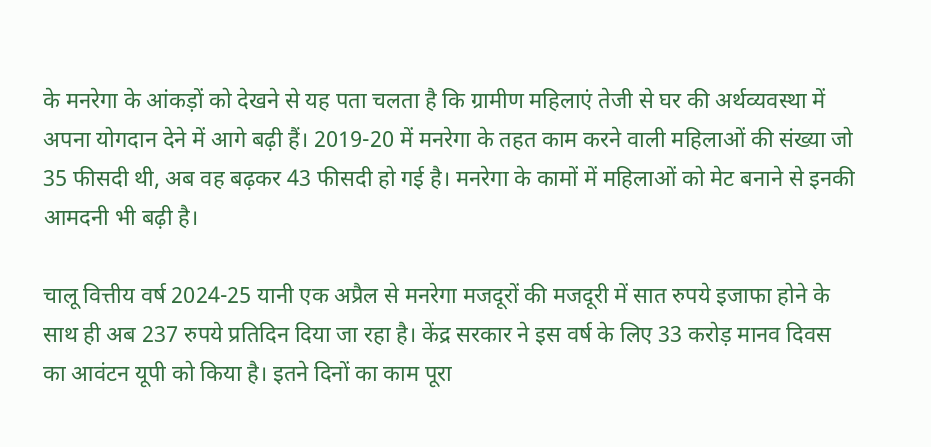के मनरेगा के आंकड़ों को देखने से यह पता चलता है कि ग्रामीण महिलाएं तेजी से घर की अर्थव्यवस्था में अपना योगदान देने में आगे बढ़ी हैं। 2019-20 में मनरेगा के तहत काम करने वाली महिलाओं की संख्या जो 35 फीसदी थी, अब वह बढ़कर 43 फीसदी हो गई है। मनरेगा के कामों में महिलाओं को मेट बनाने से इनकी आमदनी भी बढ़ी है।

चालू वित्तीय वर्ष 2024-25 यानी एक अप्रैल से मनरेगा मजदूरों की मजदूरी में सात रुपये इजाफा होने के साथ ही अब 237 रुपये प्रतिदिन दिया जा रहा है। केंद्र सरकार ने इस वर्ष के लिए 33 करोड़ मानव दिवस का आवंटन यूपी को किया है। इतने दिनों का काम पूरा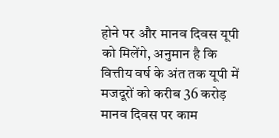होने पर और मानव दिवस यूपी को मिलेंगे, अनुमान है कि वित्तीय वर्ष के अंत तक यूपी में मजदूरों को करीब 36 करोड़ मानव दिवस पर काम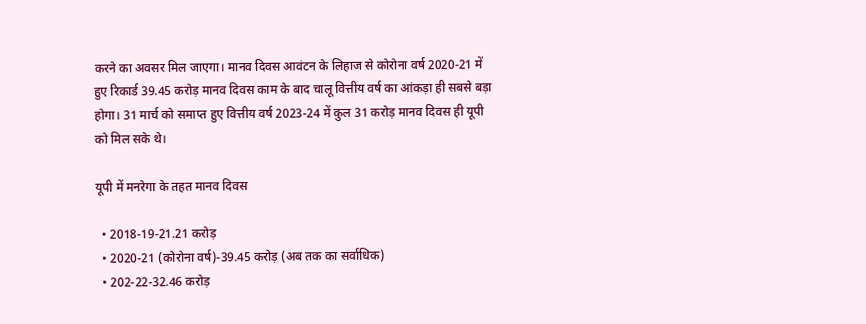करने का अवसर मिल जाएगा। मानव दिवस आवंटन के लिहाज से कोरोना वर्ष 2020-21 में हुए रिकार्ड 39.45 करोड़ मानव दिवस काम के बाद चालू वित्तीय वर्ष का आंकड़ा ही सबसे बड़ा होगा। 31 मार्च को समाप्त हुए वित्तीय वर्ष 2023-24 में कुल 31 करोड़ मानव दिवस ही यूपी को मिल सके थे।

यूपी में मनरेगा के तहत मानव दिवस

  • 2018-19-21.21 करोड़
  • 2020-21 (कोरोना वर्ष)-39.45 करोड़ (अब तक का सर्वाधिक)
  • 202-22-32.46 करोड़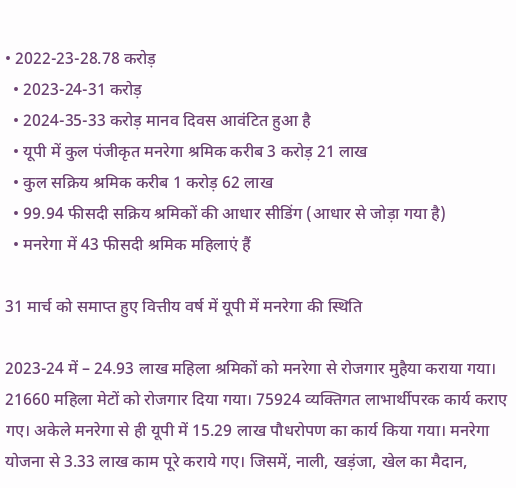• 2022-23-28.78 करोड़
  • 2023-24-31 करोड़
  • 2024-35-33 करोड़ मानव दिवस आवंटित हुआ है
  • यूपी में कुल पंजीकृत मनरेगा श्रमिक करीब 3 करोड़ 21 लाख
  • कुल सक्रिय श्रमिक करीब 1 करोड़ 62 लाख
  • 99.94 फीसदी सक्रिय श्रमिकों की आधार सीडिंग (आधार से जोड़ा गया है)
  • मनरेगा में 43 फीसदी श्रमिक महिलाएं हैं

31 मार्च को समाप्त हुए वित्तीय वर्ष में यूपी में मनरेगा की स्थिति

2023-24 में – 24.93 लाख महिला श्रमिकों को मनरेगा से रोजगार मुहैया कराया गया। 21660 महिला मेटों को रोजगार दिया गया। 75924 व्यक्तिगत लाभार्थीपरक कार्य कराए गए। अकेले मनरेगा से ही यूपी में 15.29 लाख पौधरोपण का कार्य किया गया। मनरेगा योजना से 3.33 लाख काम पूरे कराये गए। जिसमें, नाली, खड़ंजा, खेल का मैदान,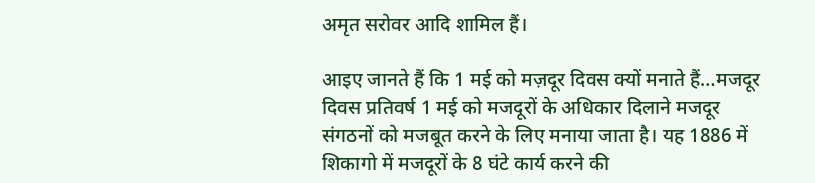अमृत सरोवर आदि शामिल हैं।

आइए जानते हैं कि 1 मई को मज़दूर दिवस क्यों मनाते हैं…मजदूर दिवस प्रतिवर्ष 1 मई को मजदूरों के अधिकार दिलाने मजदूर संगठनों को मजबूत करने के लिए मनाया जाता है। यह 1886 में शिकागो में मजदूरों के 8 घंटे कार्य करने की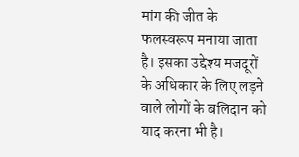मांग की जीत के फलस्वरूप मनाया जाता है। इसका उद्देश्य मजदूरों के अधिकार के लिए लड़ने वाले लोगों के बलिदान को याद करना भी है।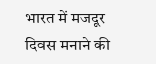भारत में मजदूर दिवस मनाने की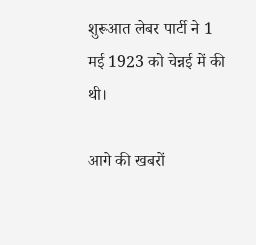शुरूआत लेबर पार्टी ने 1 मई 1923 को चेन्नई में की थी।

आगे की खबरों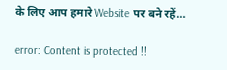के लिए आप हमारे Website पर बने रहें…

error: Content is protected !!